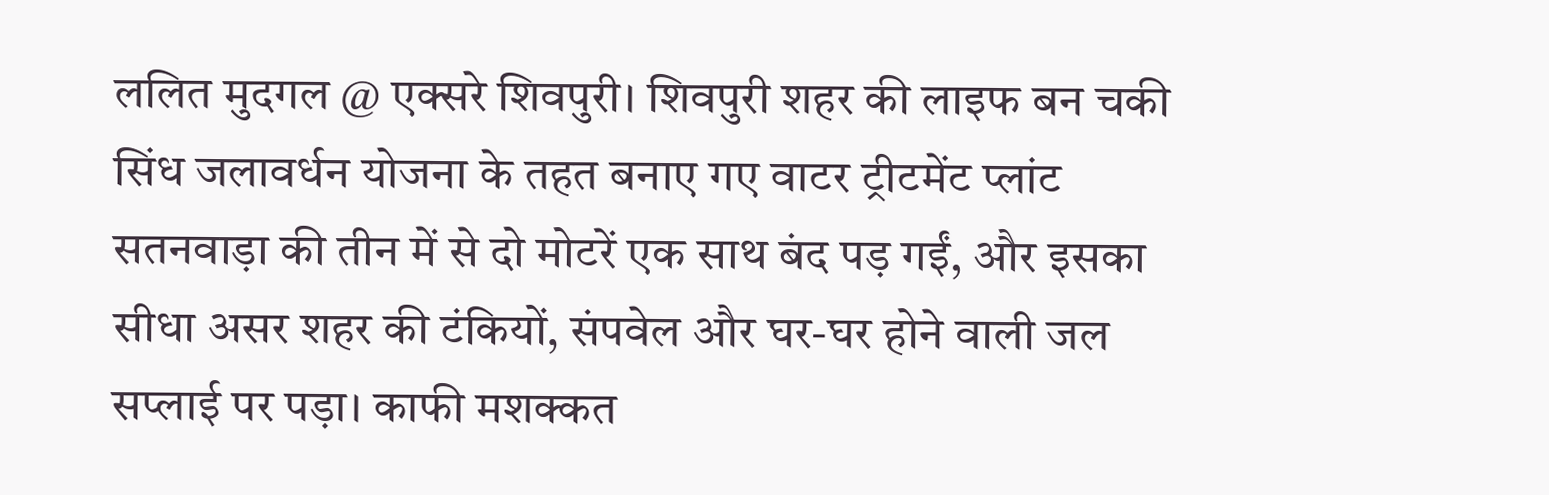ललित मुदगल @ एक्सरे शिवपुरी। शिवपुरी शहर की लाइफ बन चकी सिंध जलावर्धन योजना के तहत बनाए गए वाटर ट्रीटमेंट प्लांट सतनवाड़ा की तीन में से दो मोटरें एक साथ बंद पड़ गईं, और इसका सीधा असर शहर की टंकियों, संपवेल और घर-घर होने वाली जल सप्लाई पर पड़ा। काफी मशक्कत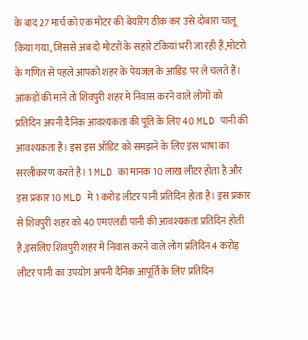के बाद 27 मार्च को एक मोटर की बेयरिंग ठीक कर उसे दोबारा चालू किया गया, जिससे अब दो मोटरों के सहारे टंकियां भरी जा रही हैं,मोटरो के गणित से पहले आपको शहर के पेयजल के आडिड पर ले चलते हैं।
आंकड़ों की माने तो शिवपुरी शहर मे निवास करने वाले लोगों को प्रतिदिन अपनी दैनिक आवश्यकता की पूति के लिए 40 MLD पानी की आवश्यकता है। इस इस ऑडिट को समझने के लिए इस भाषा का सरलीकरण करते है। 1 MLD का मानक 10 लाख लीटर होता है और इस प्रकार 10 MLD मे 1 करोड लीटर पानी प्रतिदिन होता है। इस प्रकार से शिवपुरी शहर को 40 एमएलडी पानी की आवश्यकता प्रतिदिन होती है,इसलिए शिवपुरी शहर मे निवास करने वाले लोग प्रतिदिन 4 करोड़ लीटर पानी का उपयोग अपनी दैनिक आपूर्ति के लिए प्रतिदिन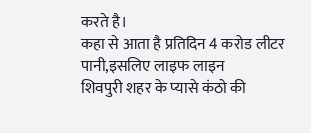करते है।
कहा से आता है प्रतिदिन 4 करोड लीटर पानी,इसलिए लाइफ लाइन
शिवपुरी शहर के प्यासे कंठो की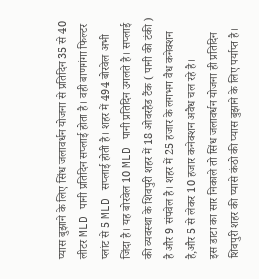प्यास बुझाने के लिए सिंध जलावर्धन योजना से प्रतिदिन 35 से 40 लीटर MLD पानी प्रतिदिन सप्लाई होता है। वही बाणगंगा फिल्टर प्लांट से 5 MLD सप्लाई होती है। शहर में 494 बोरवेल अभी जिंदा है। यह बोरवेल 10 MLD पानी प्रतिदिन उगलते है। सप्लाई की व्यवस्था के शिवपुरी शहर में 18 ओवरहैड टैंक ( पानी की टंकी ) है और 9 संपवेल है। शहर में 25 हजार के लगभग वैध कनेक्शन है,और 5 से लेकर 10 हजार कनेक्शन अवैध चल रहे है।
इस डाटा का सार निकाले तो सिंध जलावर्धन योजना ही प्रतिदिन शिवपुरी शहर की प्यासे कंठो की प्यास बुझाने के लिए पर्याप्त है।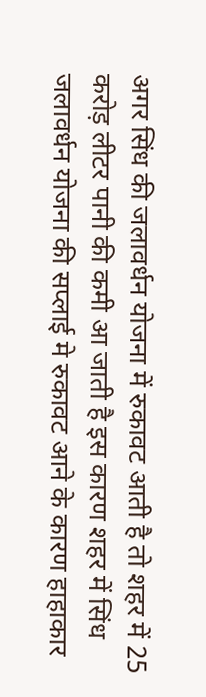अगर सिंध की जलावर्धन योजना में रुकावट आती है तो शहर में 25 करोड़ लीटर पानी की कमी आ जाती है इस कारण शहर में सिंध जलावर्धन योजना की सप्लाई मे रुकावट आने के कारण हाहाकार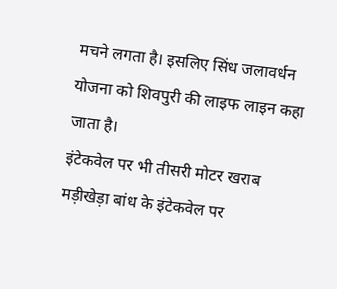मचने लगता है। इसलिए सिंध जलावर्धन योजना को शिवपुरी की लाइफ लाइन कहा जाता है।
इंटेकवेल पर भी तीसरी मोटर खराब
मड़ीखेड़ा बांध के इंटेकवेल पर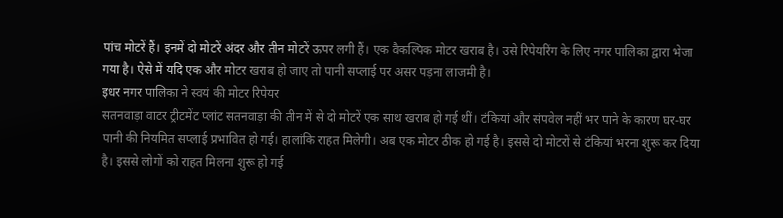पांच मोटरें हैं। इनमें दो मोटरें अंदर और तीन मोटरें ऊपर लगी हैं। एक वैकल्पिक मोटर खराब है। उसे रिपेयरिंग के लिए नगर पालिका द्वारा भेजा गया है। ऐसे में यदि एक और मोटर खराब हो जाए तो पानी सप्लाई पर असर पड़ना लाजमी है।
इधर नगर पालिका ने स्वयं की मोटर रिपेयर
सतनवाड़ा वाटर ट्रीटमेंट प्लांट सतनवाड़ा की तीन में से दो मोटरें एक साथ खराब हो गई थीं। टंकियां और संपवेल नहीं भर पाने के कारण घर-घर पानी की नियमित सप्लाई प्रभावित हो गई। हालांकि राहत मिलेगी। अब एक मोटर ठीक हो गई है। इससे दो मोटरों से टंकियां भरना शुरू कर दिया है। इससे लोगों को राहत मिलना शुरू हो गई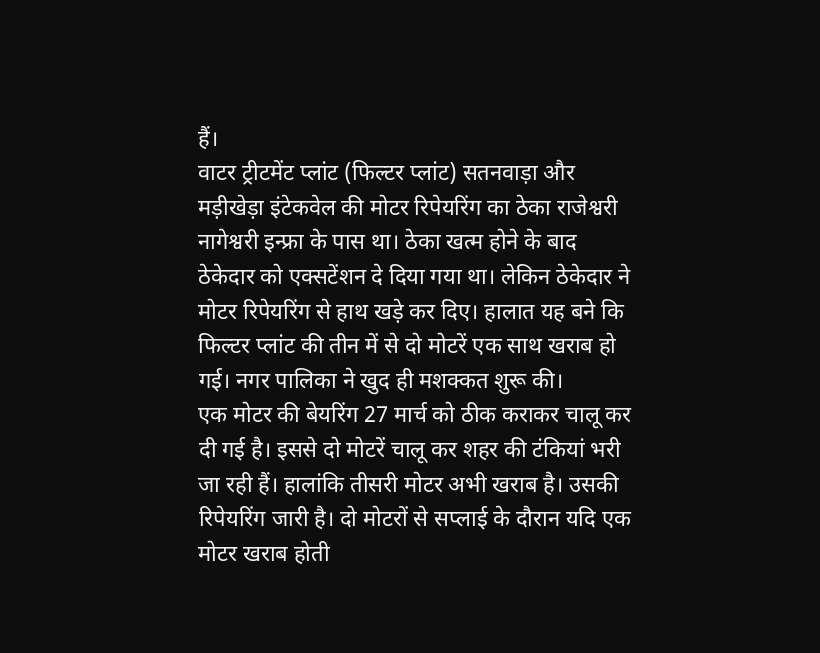हैं।
वाटर ट्रीटमेंट प्लांट (फिल्टर प्लांट) सतनवाड़ा और मड़ीखेड़ा इंटेकवेल की मोटर रिपेयरिंग का ठेका राजेश्वरी नागेश्वरी इन्फ्रा के पास था। ठेका खत्म होने के बाद ठेकेदार को एक्सटेंशन दे दिया गया था। लेकिन ठेकेदार ने मोटर रिपेयरिंग से हाथ खड़े कर दिए। हालात यह बने कि फिल्टर प्लांट की तीन में से दो मोटरें एक साथ खराब हो गई। नगर पालिका ने खुद ही मशक्कत शुरू की।
एक मोटर की बेयरिंग 27 मार्च को ठीक कराकर चालू कर दी गई है। इससे दो मोटरें चालू कर शहर की टंकियां भरी जा रही हैं। हालांकि तीसरी मोटर अभी खराब है। उसकी रिपेयरिंग जारी है। दो मोटरों से सप्लाई के दौरान यदि एक मोटर खराब होती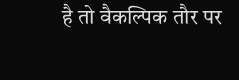है तो वैकल्पिक तौर पर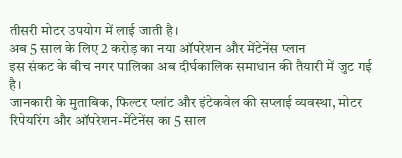तीसरी मोटर उपयोग में लाई जाती है।
अब 5 साल के लिए 2 करोड़ का नया ऑपरेशन और मेंटेनेंस प्लान
इस संकट के बीच नगर पालिका अब दीर्घकालिक समाधान की तैयारी में जुट गई है।
जानकारी के मुताबिक, फिल्टर प्लांट और इंटेकवेल की सप्लाई व्यवस्था, मोटर रिपेयरिंग और ऑपरेशन-मेंटेनेंस का 5 साल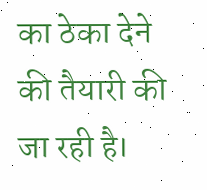का ठेका देने की तैयारी की जा रही है।